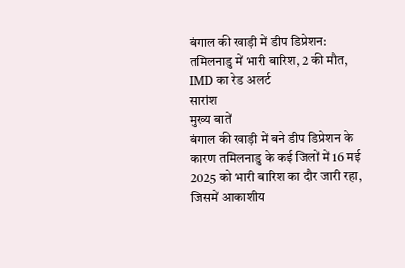बंगाल की खाड़ी में डीप डिप्रेशन: तमिलनाडु में भारी बारिश, 2 की मौत, IMD का रेड अलर्ट
सारांश
मुख्य बातें
बंगाल की खाड़ी में बने डीप डिप्रेशन के कारण तमिलनाडु के कई जिलों में 16 मई 2025 को भारी बारिश का दौर जारी रहा, जिसमें आकाशीय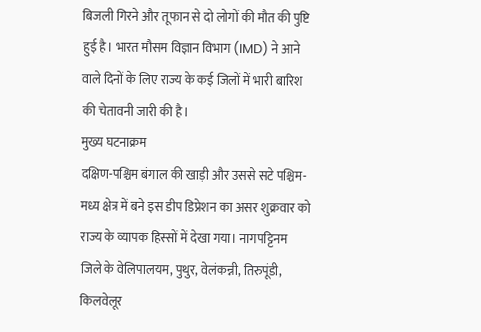बिजली गिरने और तूफान से दो लोगों की मौत की पुष्टि हुई है। भारत मौसम विज्ञान विभाग (IMD) ने आने वाले दिनों के लिए राज्य के कई जिलों में भारी बारिश की चेतावनी जारी की है।
मुख्य घटनाक्रम
दक्षिण-पश्चिम बंगाल की खाड़ी और उससे सटे पश्चिम-मध्य क्षेत्र में बने इस डीप डिप्रेशन का असर शुक्रवार को राज्य के व्यापक हिस्सों में देखा गया। नागपट्टिनम जिले के वेलिपालयम, पुथुर, वेलंकन्नी, तिरुपूंडी, किलवेलूर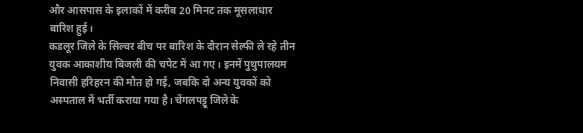और आसपास के इलाकों में करीब 20 मिनट तक मूसलाधार बारिश हुई।
कडलूर जिले के सिल्वर बीच पर बारिश के दौरान सेल्फी ले रहे तीन युवक आकाशीय बिजली की चपेट में आ गए। इनमें पुथुपालयम निवासी हरिहरन की मौत हो गई, जबकि दो अन्य युवकों को अस्पताल में भर्ती कराया गया है। चेंगलपट्टू जिले के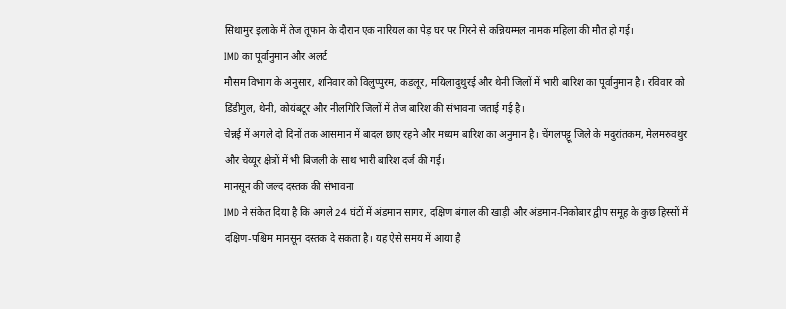सिथामुर इलाके में तेज तूफान के दौरान एक नारियल का पेड़ घर पर गिरने से कन्नियम्मल नामक महिला की मौत हो गई।
IMD का पूर्वानुमान और अलर्ट
मौसम विभाग के अनुसार, शनिवार को विलुप्पुरम, कडलूर, मयिलादुथुरई और थेनी जिलों में भारी बारिश का पूर्वानुमान है। रविवार को डिंडीगुल, थेनी, कोयंबटूर और नीलगिरि जिलों में तेज बारिश की संभावना जताई गई है।
चेन्नई में अगले दो दिनों तक आसमान में बादल छाए रहने और मध्यम बारिश का अनुमान है। चेंगलपट्टू जिले के मदुरांतकम, मेलमरुवथुर और चेय्यूर क्षेत्रों में भी बिजली के साथ भारी बारिश दर्ज की गई।
मानसून की जल्द दस्तक की संभावना
IMD ने संकेत दिया है कि अगले 24 घंटों में अंडमान सागर, दक्षिण बंगाल की खाड़ी और अंडमान-निकोबार द्वीप समूह के कुछ हिस्सों में दक्षिण-पश्चिम मानसून दस्तक दे सकता है। यह ऐसे समय में आया है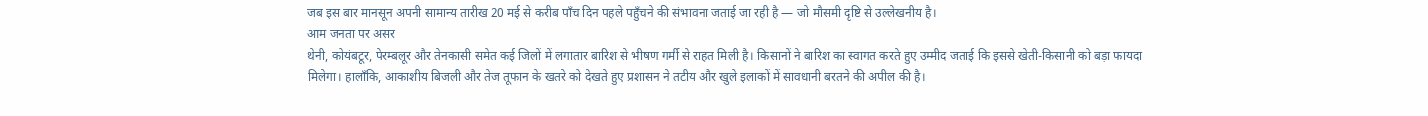जब इस बार मानसून अपनी सामान्य तारीख 20 मई से करीब पाँच दिन पहले पहुँचने की संभावना जताई जा रही है — जो मौसमी दृष्टि से उल्लेखनीय है।
आम जनता पर असर
थेनी, कोयंबटूर, पेरम्बलूर और तेनकासी समेत कई जिलों में लगातार बारिश से भीषण गर्मी से राहत मिली है। किसानों ने बारिश का स्वागत करते हुए उम्मीद जताई कि इससे खेती-किसानी को बड़ा फायदा मिलेगा। हालाँकि, आकाशीय बिजली और तेज तूफान के खतरे को देखते हुए प्रशासन ने तटीय और खुले इलाकों में सावधानी बरतने की अपील की है।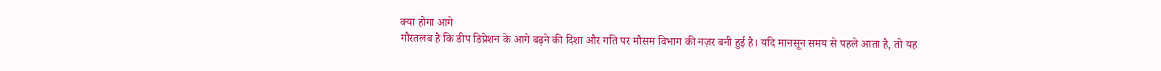क्या होगा आगे
गौरतलब है कि डीप डिप्रेशन के आगे बढ़ने की दिशा और गति पर मौसम विभाग की नज़र बनी हुई है। यदि मानसून समय से पहले आता है, तो यह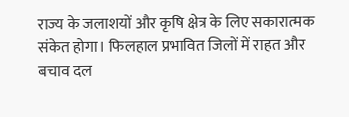राज्य के जलाशयों और कृषि क्षेत्र के लिए सकारात्मक संकेत होगा। फिलहाल प्रभावित जिलों में राहत और बचाव दल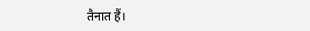तैनात हैं।